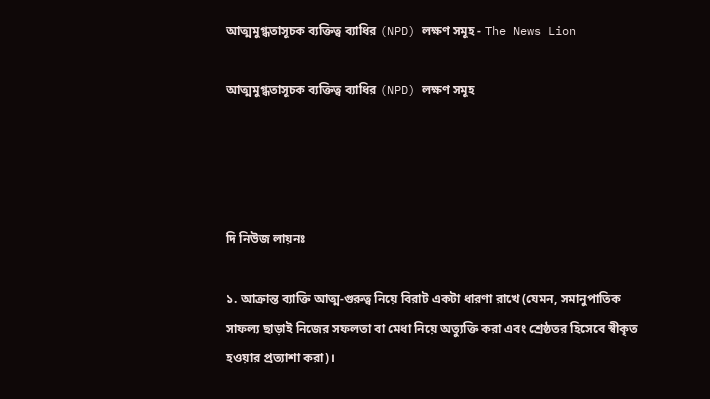আত্মমুগ্ধতাসূচক ব্যক্তিত্ব ব্যাধির (NPD) লক্ষণ সমূহ - The News Lion

আত্মমুগ্ধতাসূচক ব্যক্তিত্ব ব্যাধির (NPD) লক্ষণ সমূহ




দি নিউজ লায়নঃ

১. আক্রান্ত ব্যাক্তি আত্ম-গুরুত্ব নিয়ে বিরাট একটা ধারণা রাখে (যেমন, সমানুপাতিক সাফল্য ছাড়াই নিজের সফলতা বা মেধা নিয়ে অত্যুক্তি করা এবং শ্রেষ্ঠতর হিসেবে স্বীকৃত হওয়ার প্রত্যাশা করা)।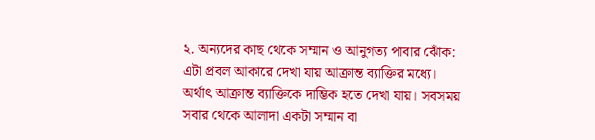২. অন্যদের কাছ থেকে সম্মান ও আনুগত্য পাবার ঝোঁক: এটা প্রবল আকারে দেখা যায় আক্রান্ত ব্যাক্তির মধ্যে। অর্থাৎ আক্রান্ত ব্যাক্তিকে দাম্ভিক হতে দেখা যায়। সবসময় সবার থেকে আলাদা একটা সম্মান বা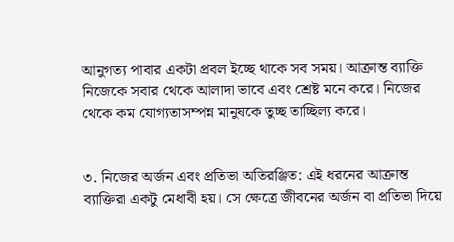আনুগত্য পাবার একটা প্রবল ইচ্ছে থাকে সব সময়। আক্রান্ত ব্যাক্তি নিজেকে সবার থেকে আলাদা ভাবে এবং শ্রেষ্ট মনে করে। নিজের থেকে কম যোগ্যতাসম্পন্ন মানুষকে তুচ্ছ তাচ্ছিল্য করে।


৩. নিজের অর্জন এবং প্রতিভা অতিরঞ্জিত: এই ধরনের আক্রান্ত ব্যাক্তিরা একটু মেধাবী হয়। সে ক্ষেত্রে জীবনের অর্জন বা প্রতিভা দিয়ে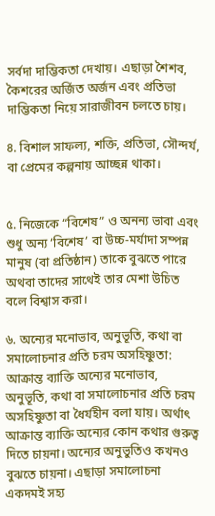সর্বদা দাম্ভিকতা দেখায়। এছাড়া শৈশব, কৈশরের অর্জিত অর্জন এবং প্রতিভা দাম্ভিকতা নিয়ে সারাজীবন চলতে চায়।

৪. বিশাল সাফল্য, শক্তি, প্রতিভা, সৌন্দর্য, বা প্রেমের কল্পনায় আচ্ছন্ন থাকা।


৫. নিজেকে “বিশেষ” ও অনন্য ভাবা এবং শুধু অন্য ‘বিশেষ’ বা উচ্চ-মর্যাদা সম্পন্ন মানুষ (বা প্রতিষ্ঠান) তাকে বুঝতে পারে অথবা তাদের সাথেই তার মেশা উচিত বলে বিশ্বাস করা।

৬. অন্যের মনোভাব, অনুভূতি, কথা বা সমালোচনার প্রতি চরম অসহিষ্ণুতা: আক্রান্ত ব্যাক্তি অন্যের মনোভাব, অনুভূতি, কথা বা সমালোচনার প্রতি চরম অসহিষ্ণুতা বা ধৈর্যহীন বলা যায়। অর্থাৎ আক্রান্ত ব্যাক্তি অন্যের কোন কথার গুরুত্ব দিতে চায়না। অন্যের অনুভুতিও কখনও বুঝতে চায়না। এছাড়া সমালোচনা একদমই সহ্য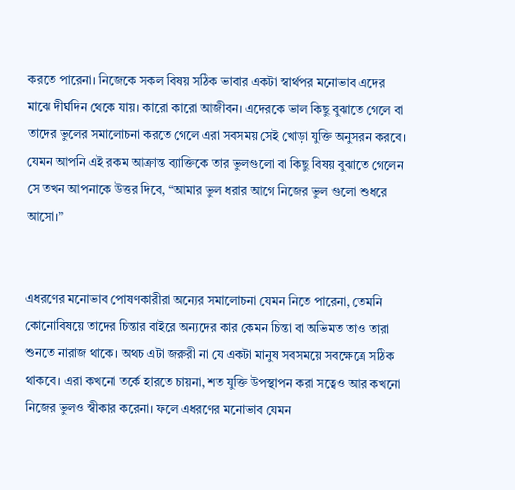করতে পারেনা। নিজেকে সকল বিষয় সঠিক ভাবার একটা স্বার্থপর মনোভাব এদের মাঝে দীর্ঘদিন থেকে যায়। কারো কারো আজীবন। এদেরকে ভাল কিছু বুঝাতে গেলে বা তাদের ভুলের সমালোচনা করতে গেলে এরা সবসময় সেই খোড়া যুক্তি অনুসরন করবে। যেমন আপনি এই রকম আক্রান্ত ব্যাক্তিকে তার ভুলগুলো বা কিছু বিষয় বুঝাতে গেলেন সে তখন আপনাকে উত্তর দিবে, “আমার ভুল ধরার আগে নিজের ভুল গুলো শুধরে আসো।”


এধরণের মনোভাব পোষণকারীরা অন্যের সমালোচনা যেমন নিতে পারেনা, তেমনি কোনোবিষয়ে তাদের চিন্তার বাইরে অন্যদের কার কেমন চিন্তা বা অভিমত তাও তারা শুনতে নারাজ থাকে। অথচ এটা জরুরী না যে একটা মানুষ সবসময়ে সবক্ষেত্রে সঠিক থাকবে। এরা কখনো তর্কে হারতে চায়না, শত যুক্তি উপস্থাপন করা সত্বেও আর কখনো নিজের ভুলও স্বীকার করেনা। ফলে এধরণের মনোভাব যেমন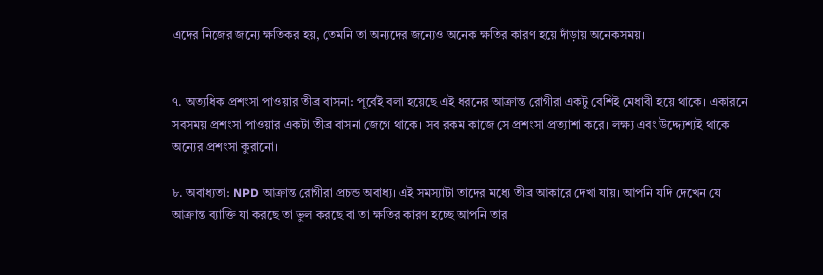এদের নিজের জন্যে ক্ষতিকর হয়, তেমনি তা অন্যদের জন্যেও অনেক ক্ষতির কারণ হয়ে দাঁড়ায় অনেকসময়।


৭. অত্যধিক প্রশংসা পাওয়ার তীব্র বাসনা: পূর্বেই বলা হয়েছে এই ধরনের আক্রান্ত রোগীরা একটু বেশিই মেধাবী হয়ে থাকে। একারনে সবসময় প্রশংসা পাওয়ার একটা তীব্র বাসনা জেগে থাকে। সব রকম কাজে সে প্রশংসা প্রত্যাশা করে। লক্ষ্য এবং উদ্দ্যেশ্যই থাকে অন্যের প্রশংসা কুরানো।

৮. অবাধ্যতা: NPD আক্রান্ত রোগীরা প্রচন্ড অবাধ্য। এই সমস্যাটা তাদের মধ্যে তীব্র আকারে দেখা যায়। আপনি যদি দেখেন যে আক্রান্ত ব্যাক্তি যা করছে তা ভুল করছে বা তা ক্ষতির কারণ হচ্ছে আপনি তার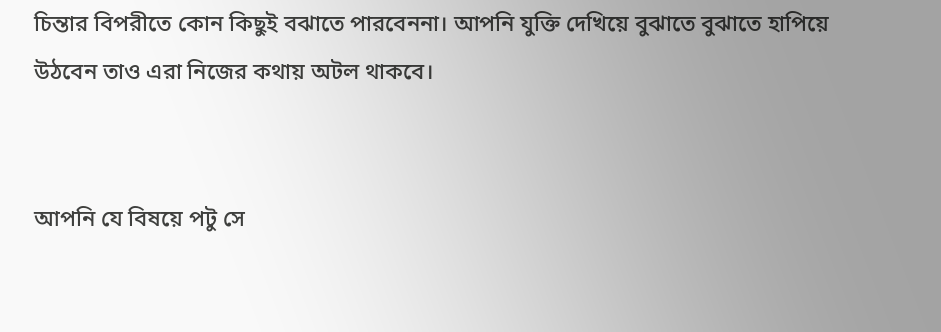চিন্তার বিপরীতে কোন কিছুই বঝাতে পারবেননা। আপনি যুক্তি দেখিয়ে বুঝাতে বুঝাতে হাপিয়ে উঠবেন তাও এরা নিজের কথায় অটল থাকবে।


আপনি যে বিষয়ে পটু সে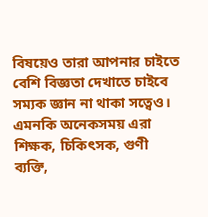বিষয়েও তারা আপনার চাইতে বেশি বিজ্ঞতা দেখাতে চাইবে সম্যক জ্ঞান না থাকা সত্বেও। এমনকি অনেকসময় এরা শিক্ষক, চিকিৎসক, গুণী ব্যক্তি,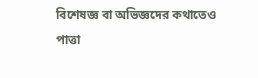বিশেষজ্ঞ বা অভিজ্ঞদের কথাতেও পাত্তা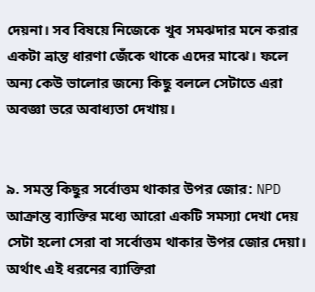দেয়না। সব বিষয়ে নিজেকে খুব সমঝদার মনে করার একটা ভ্রান্ত ধারণা জেঁকে থাকে এদের মাঝে। ফলে অন্য কেউ ভালোর জন্যে কিছু বললে সেটাতে এরা অবজ্ঞা ভরে অবাধ্যতা দেখায়।


৯. সমস্ত কিছুর সর্বোত্তম থাকার উপর জোর: NPD আক্রান্ত ব্যাক্তির মধ্যে আরো একটি সমস্যা দেখা দেয় সেটা হলো সেরা বা সর্বোত্তম থাকার উপর জোর দেয়া। অর্থাৎ এই ধরনের ব্যাক্তিরা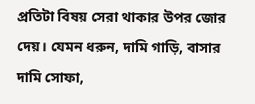প্রতিটা বিষয় সেরা থাকার উপর জোর দেয়। যেমন ধরুন, দামি গাড়ি, বাসার দামি সোফা,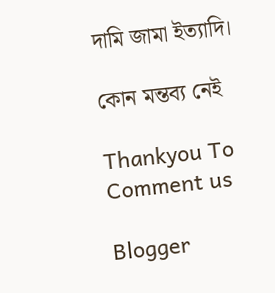দামি জামা ইত্যাদি।

কোন মন্তব্য নেই

Thankyou To Comment us

Blogger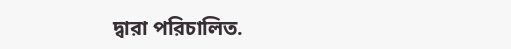দ্বারা পরিচালিত.